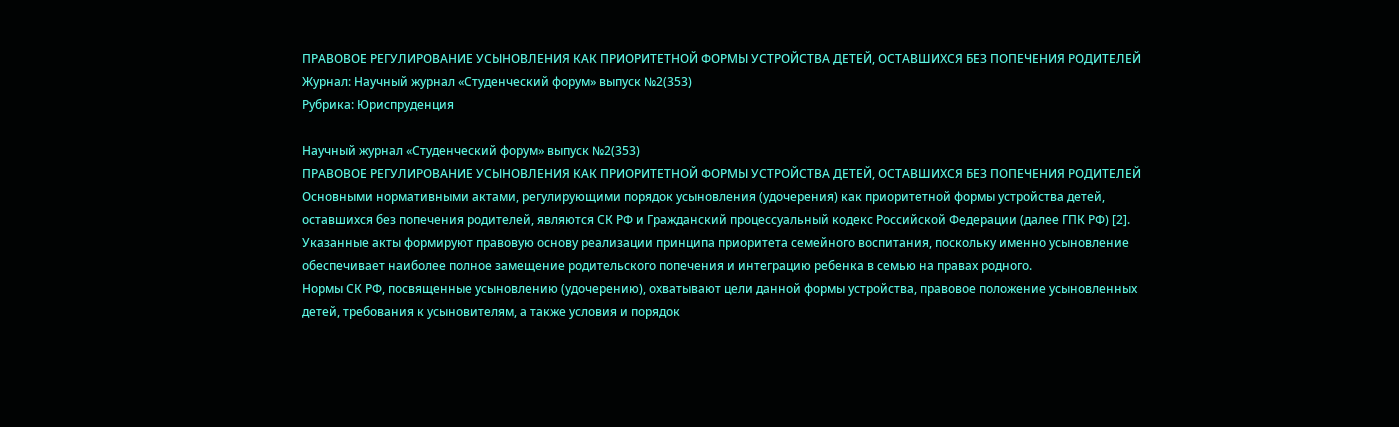ПРАВОВОЕ РЕГУЛИРОВАНИЕ УСЫНОВЛЕНИЯ КАК ПРИОРИТЕТНОЙ ФОРМЫ УСТРОЙСТВА ДЕТЕЙ, ОСТАВШИХСЯ БЕЗ ПОПЕЧЕНИЯ РОДИТЕЛЕЙ
Журнал: Научный журнал «Студенческий форум» выпуск №2(353)
Рубрика: Юриспруденция

Научный журнал «Студенческий форум» выпуск №2(353)
ПРАВОВОЕ РЕГУЛИРОВАНИЕ УСЫНОВЛЕНИЯ КАК ПРИОРИТЕТНОЙ ФОРМЫ УСТРОЙСТВА ДЕТЕЙ, ОСТАВШИХСЯ БЕЗ ПОПЕЧЕНИЯ РОДИТЕЛЕЙ
Основными нормативными актами, регулирующими порядок усыновления (удочерения) как приоритетной формы устройства детей, оставшихся без попечения родителей, являются СК РФ и Гражданский процессуальный кодекс Российской Федерации (далее ГПК РФ) [2]. Указанные акты формируют правовую основу реализации принципа приоритета семейного воспитания, поскольку именно усыновление обеспечивает наиболее полное замещение родительского попечения и интеграцию ребенка в семью на правах родного.
Нормы СК РФ, посвященные усыновлению (удочерению), охватывают цели данной формы устройства, правовое положение усыновленных детей, требования к усыновителям, а также условия и порядок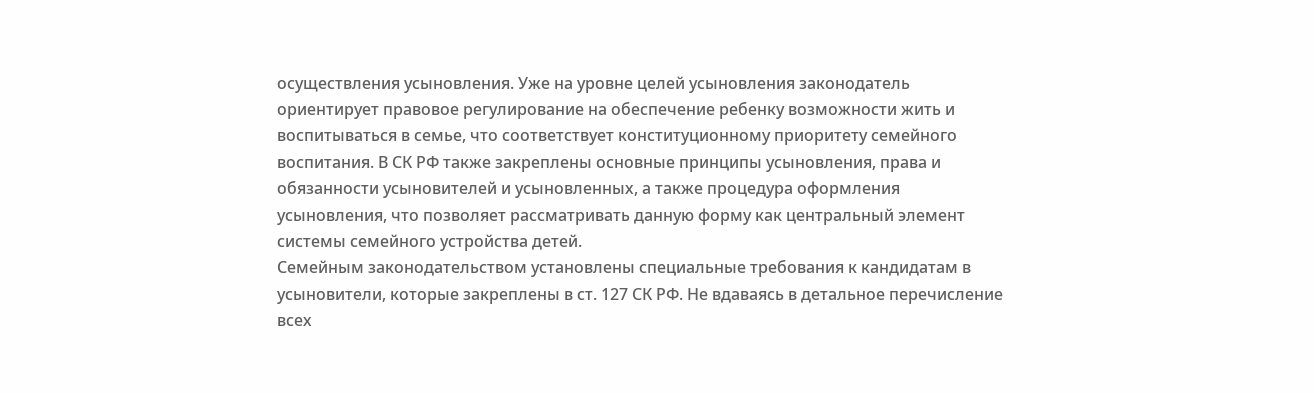осуществления усыновления. Уже на уровне целей усыновления законодатель ориентирует правовое регулирование на обеспечение ребенку возможности жить и воспитываться в семье, что соответствует конституционному приоритету семейного воспитания. В СК РФ также закреплены основные принципы усыновления, права и обязанности усыновителей и усыновленных, а также процедура оформления усыновления, что позволяет рассматривать данную форму как центральный элемент системы семейного устройства детей.
Семейным законодательством установлены специальные требования к кандидатам в усыновители, которые закреплены в ст. 127 СК РФ. Не вдаваясь в детальное перечисление всех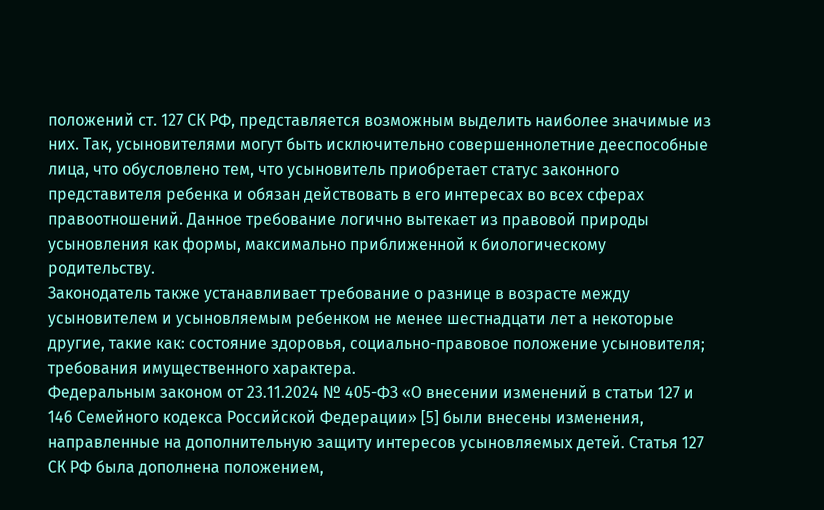положений ст. 127 СК РФ, представляется возможным выделить наиболее значимые из них. Так, усыновителями могут быть исключительно совершеннолетние дееспособные лица, что обусловлено тем, что усыновитель приобретает статус законного представителя ребенка и обязан действовать в его интересах во всех сферах правоотношений. Данное требование логично вытекает из правовой природы усыновления как формы, максимально приближенной к биологическому родительству.
Законодатель также устанавливает требование о разнице в возрасте между усыновителем и усыновляемым ребенком не менее шестнадцати лет а некоторые другие, такие как: состояние здоровья, социально-правовое положение усыновителя; требования имущественного характера.
Федеральным законом от 23.11.2024 № 405-ФЗ «О внесении изменений в статьи 127 и 146 Семейного кодекса Российской Федерации» [5] были внесены изменения, направленные на дополнительную защиту интересов усыновляемых детей. Статья 127 СК РФ была дополнена положением,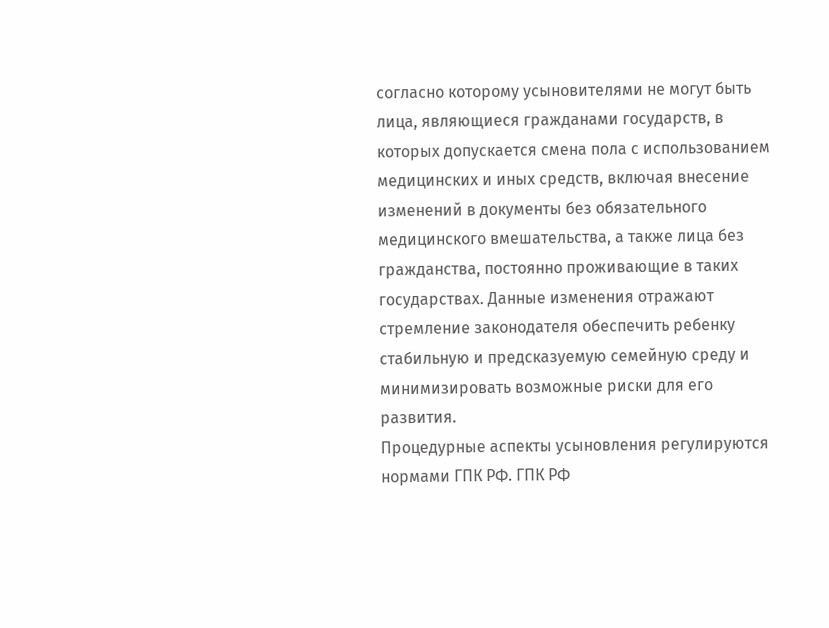согласно которому усыновителями не могут быть лица, являющиеся гражданами государств, в которых допускается смена пола с использованием медицинских и иных средств, включая внесение изменений в документы без обязательного медицинского вмешательства, а также лица без гражданства, постоянно проживающие в таких государствах. Данные изменения отражают стремление законодателя обеспечить ребенку стабильную и предсказуемую семейную среду и минимизировать возможные риски для его развития.
Процедурные аспекты усыновления регулируются нормами ГПК РФ. ГПК РФ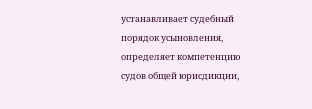устанавливает судебный порядок усыновления, определяет компетенцию судов общей юрисдикции,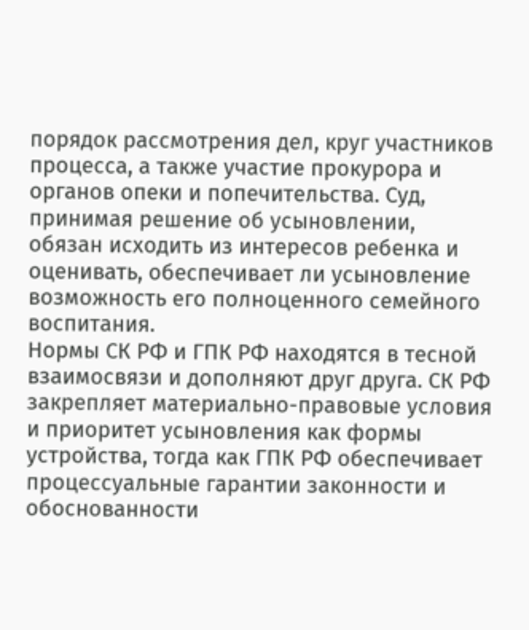порядок рассмотрения дел, круг участников процесса, а также участие прокурора и органов опеки и попечительства. Суд, принимая решение об усыновлении, обязан исходить из интересов ребенка и оценивать, обеспечивает ли усыновление возможность его полноценного семейного воспитания.
Нормы СК РФ и ГПК РФ находятся в тесной взаимосвязи и дополняют друг друга. СК РФ закрепляет материально-правовые условия и приоритет усыновления как формы устройства, тогда как ГПК РФ обеспечивает процессуальные гарантии законности и обоснованности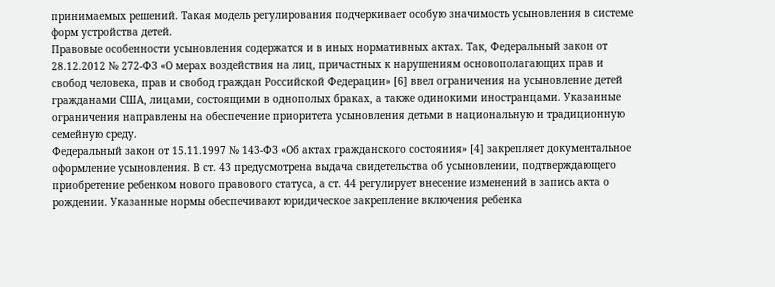принимаемых решений. Такая модель регулирования подчеркивает особую значимость усыновления в системе форм устройства детей.
Правовые особенности усыновления содержатся и в иных нормативных актах. Так, Федеральный закон от 28.12.2012 № 272-ФЗ «О мерах воздействия на лиц, причастных к нарушениям основополагающих прав и свобод человека, прав и свобод граждан Российской Федерации» [6] ввел ограничения на усыновление детей гражданами США, лицами, состоящими в однополых браках, а также одинокими иностранцами. Указанные ограничения направлены на обеспечение приоритета усыновления детьми в национальную и традиционную семейную среду.
Федеральный закон от 15.11.1997 № 143-ФЗ «Об актах гражданского состояния» [4] закрепляет документальное оформление усыновления. В ст. 43 предусмотрена выдача свидетельства об усыновлении, подтверждающего приобретение ребенком нового правового статуса, а ст. 44 регулирует внесение изменений в запись акта о рождении. Указанные нормы обеспечивают юридическое закрепление включения ребенка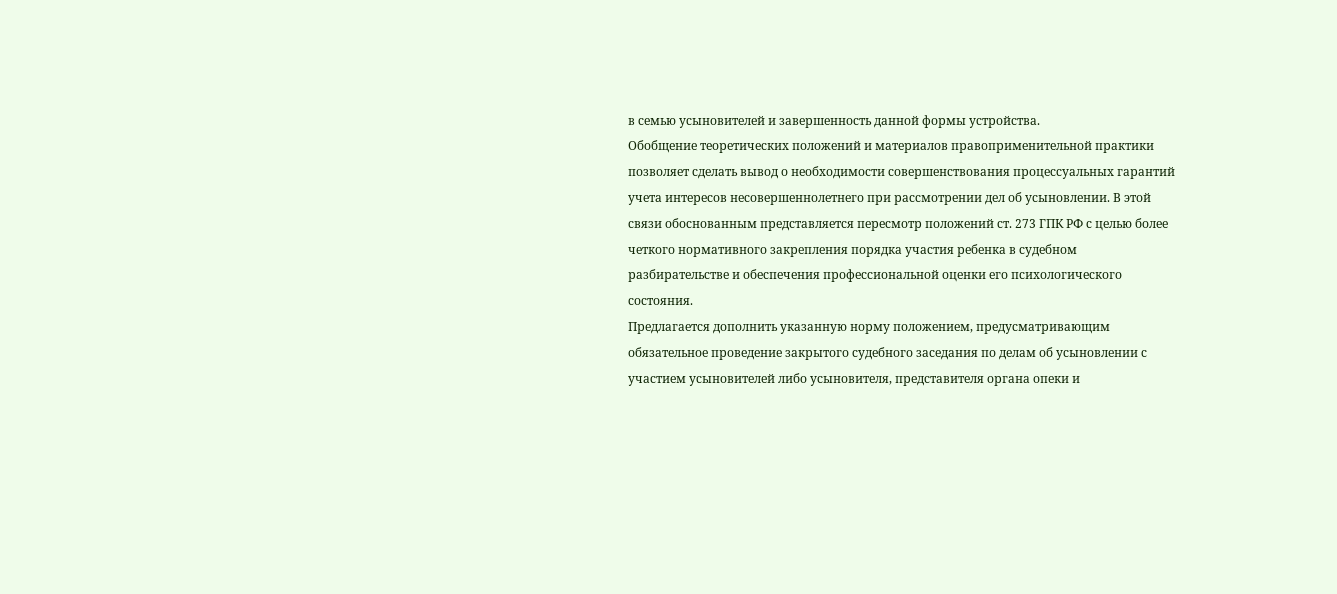в семью усыновителей и завершенность данной формы устройства.
Обобщение теоретических положений и материалов правоприменительной практики позволяет сделать вывод о необходимости совершенствования процессуальных гарантий учета интересов несовершеннолетнего при рассмотрении дел об усыновлении. В этой связи обоснованным представляется пересмотр положений ст. 273 ГПК РФ с целью более четкого нормативного закрепления порядка участия ребенка в судебном разбирательстве и обеспечения профессиональной оценки его психологического состояния.
Предлагается дополнить указанную норму положением, предусматривающим обязательное проведение закрытого судебного заседания по делам об усыновлении с участием усыновителей либо усыновителя, представителя органа опеки и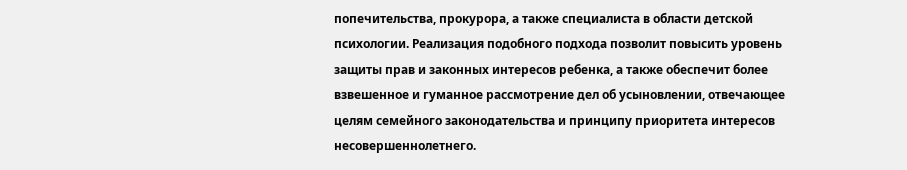попечительства, прокурора, а также специалиста в области детской психологии. Реализация подобного подхода позволит повысить уровень защиты прав и законных интересов ребенка, а также обеспечит более взвешенное и гуманное рассмотрение дел об усыновлении, отвечающее целям семейного законодательства и принципу приоритета интересов несовершеннолетнего.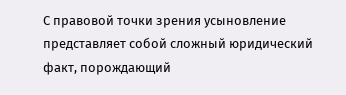С правовой точки зрения усыновление представляет собой сложный юридический факт, порождающий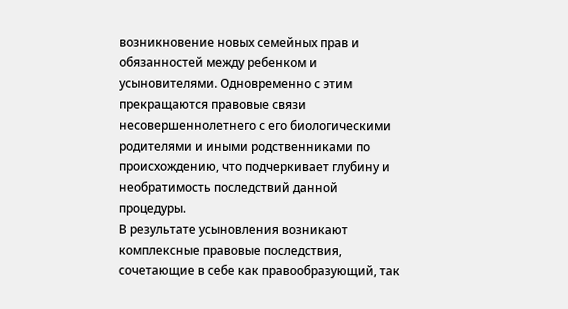возникновение новых семейных прав и обязанностей между ребенком и усыновителями. Одновременно с этим прекращаются правовые связи несовершеннолетнего с его биологическими родителями и иными родственниками по происхождению, что подчеркивает глубину и необратимость последствий данной процедуры.
В результате усыновления возникают комплексные правовые последствия, сочетающие в себе как правообразующий, так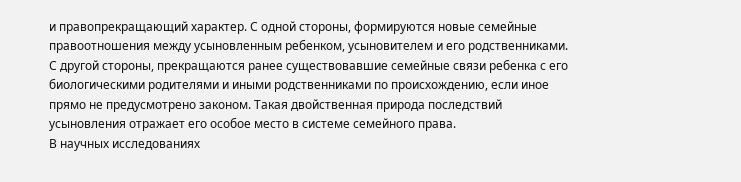и правопрекращающий характер. С одной стороны, формируются новые семейные правоотношения между усыновленным ребенком, усыновителем и его родственниками. С другой стороны, прекращаются ранее существовавшие семейные связи ребенка с его биологическими родителями и иными родственниками по происхождению, если иное прямо не предусмотрено законом. Такая двойственная природа последствий усыновления отражает его особое место в системе семейного права.
В научных исследованиях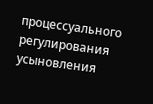процессуального регулирования усыновления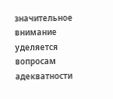значительное внимание уделяется вопросам адекватности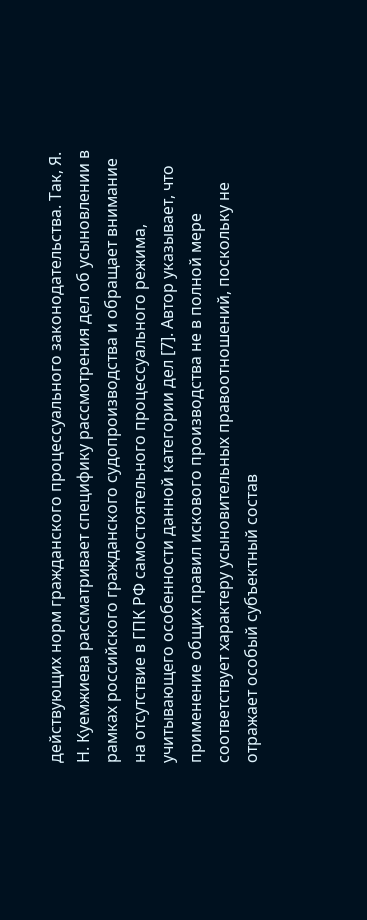действующих норм гражданского процессуального законодательства. Так, Я. Н. Куемжиева рассматривает специфику рассмотрения дел об усыновлении в рамках российского гражданского судопроизводства и обращает внимание на отсутствие в ГПК РФ самостоятельного процессуального режима, учитывающего особенности данной категории дел [7]. Автор указывает, что применение общих правил искового производства не в полной мере соответствует характеру усыновительных правоотношений, поскольку не отражает особый субъектный состав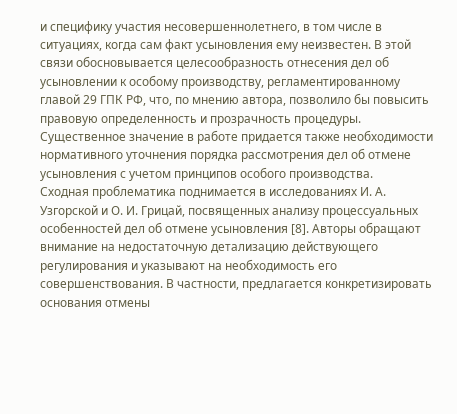и специфику участия несовершеннолетнего, в том числе в ситуациях, когда сам факт усыновления ему неизвестен. В этой связи обосновывается целесообразность отнесения дел об усыновлении к особому производству, регламентированному главой 29 ГПК РФ, что, по мнению автора, позволило бы повысить правовую определенность и прозрачность процедуры. Существенное значение в работе придается также необходимости нормативного уточнения порядка рассмотрения дел об отмене усыновления с учетом принципов особого производства.
Сходная проблематика поднимается в исследованиях И. А. Узгорской и О. И. Грицай, посвященных анализу процессуальных особенностей дел об отмене усыновления [8]. Авторы обращают внимание на недостаточную детализацию действующего регулирования и указывают на необходимость его совершенствования. В частности, предлагается конкретизировать основания отмены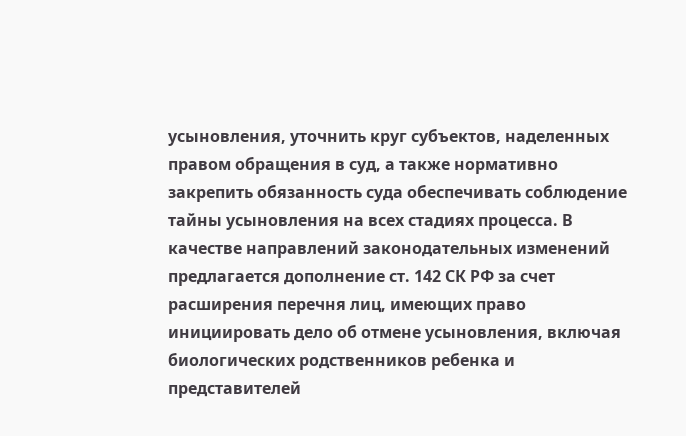усыновления, уточнить круг субъектов, наделенных правом обращения в суд, а также нормативно закрепить обязанность суда обеспечивать соблюдение тайны усыновления на всех стадиях процесса. В качестве направлений законодательных изменений предлагается дополнение ст. 142 СК РФ за счет расширения перечня лиц, имеющих право инициировать дело об отмене усыновления, включая биологических родственников ребенка и представителей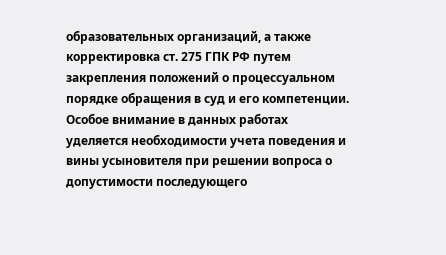образовательных организаций, а также корректировка ст. 275 ГПК РФ путем закрепления положений о процессуальном порядке обращения в суд и его компетенции. Особое внимание в данных работах уделяется необходимости учета поведения и вины усыновителя при решении вопроса о допустимости последующего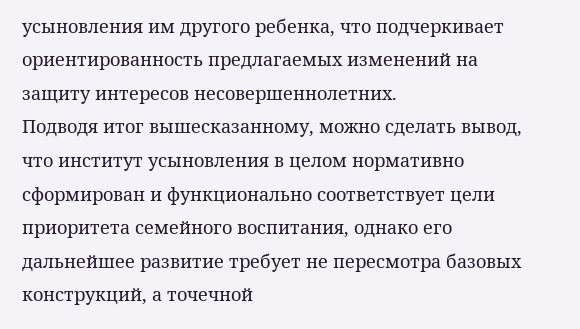усыновления им другого ребенка, что подчеркивает ориентированность предлагаемых изменений на защиту интересов несовершеннолетних.
Подводя итог вышесказанному, можно сделать вывод, что институт усыновления в целом нормативно сформирован и функционально соответствует цели приоритета семейного воспитания, однако его дальнейшее развитие требует не пересмотра базовых конструкций, а точечной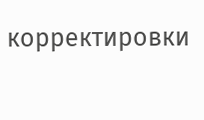корректировки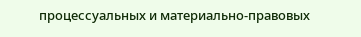процессуальных и материально-правовых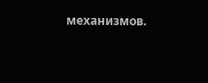механизмов.